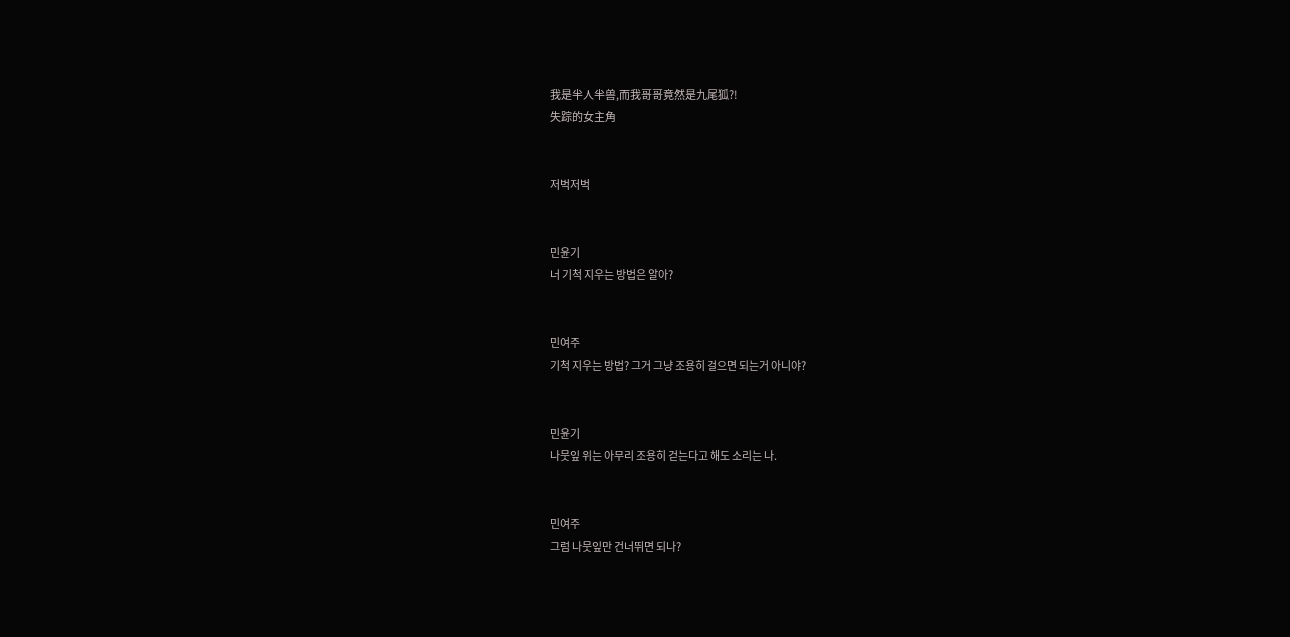我是半人半兽,而我哥哥竟然是九尾狐?!
失踪的女主角


저벅저벅


민윤기
너 기척 지우는 방법은 알아?


민여주
기척 지우는 방법? 그거 그냥 조용히 걸으면 되는거 아니야?


민윤기
나뭇잎 위는 아무리 조용히 걷는다고 해도 소리는 나.


민여주
그럼 나뭇잎만 건너뛰면 되나?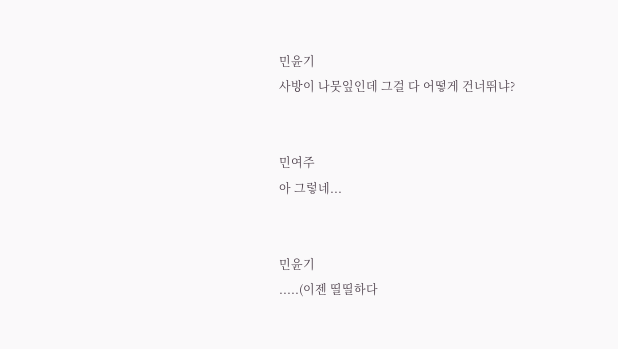민윤기
사방이 나뭇잎인데 그걸 다 어떻게 건너뛰냐?


민여주
아 그렇네...


민윤기
.....(이젠 띨띨하다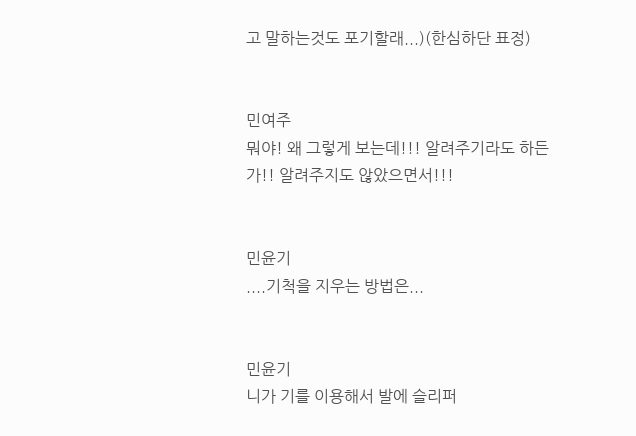고 말하는것도 포기할래...)(한심하단 표정)


민여주
뭐야! 왜 그렇게 보는데!!! 알려주기라도 하든가!! 알려주지도 않았으면서!!!


민윤기
....기척을 지우는 방법은...


민윤기
니가 기를 이용해서 발에 슬리퍼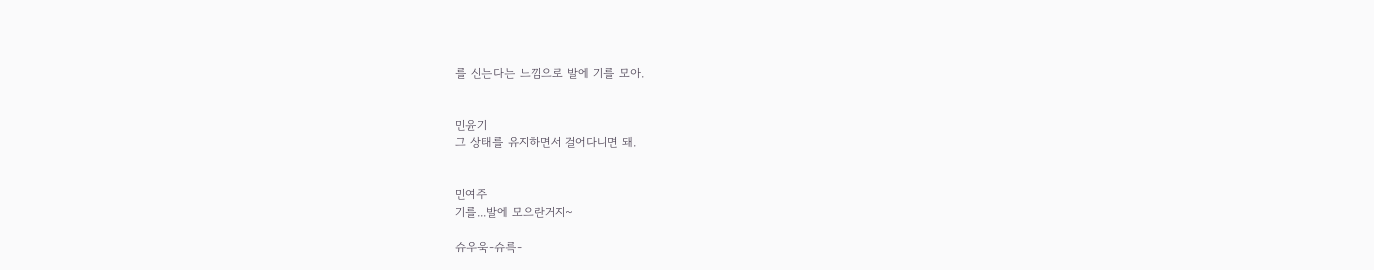를 신는다는 느낌으로 발에 기를 모아.


민윤기
그 상태를 유지하면서 걸어다니면 돼.


민여주
기를...발에 모으란거지~

슈우욱-슈륵-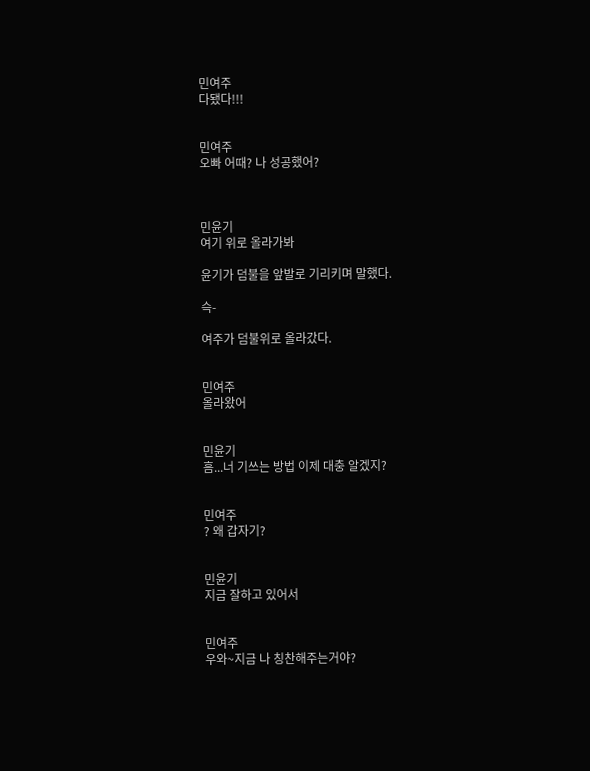민여주
다됐다!!!


민여주
오빠 어때? 나 성공했어?



민윤기
여기 위로 올라가봐

윤기가 덤불을 앞발로 기리키며 말했다.

슥-

여주가 덤불위로 올라갔다.


민여주
올라왔어


민윤기
흠...너 기쓰는 방법 이제 대충 알겠지?


민여주
? 왜 갑자기?


민윤기
지금 잘하고 있어서


민여주
우와~지금 나 칭찬해주는거야?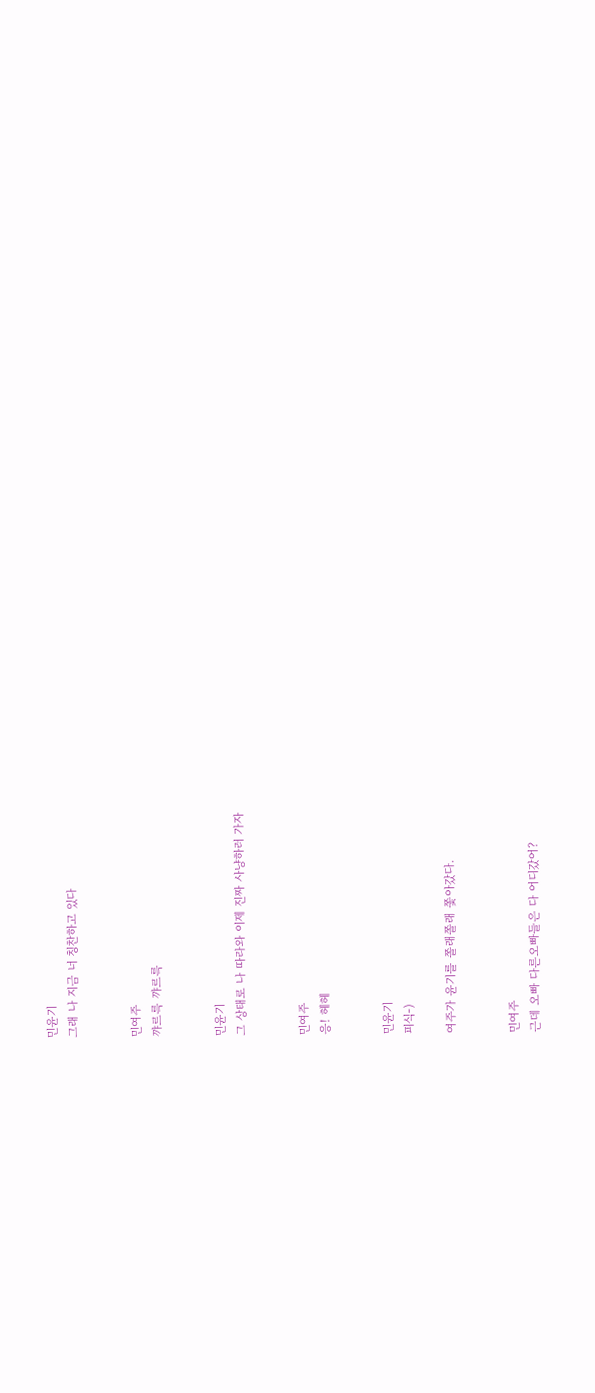민윤기
그래 나 지금 너 칭찬하고 있다


민여주
꺄르륵 꺄르륵


민윤기
그 상태로 나 따라와 이제 진짜 사냥하러 가자


민여주
응! 헤헤


민윤기
피식-)

여주가 윤기를 쫄래쫄래 쫓아갔다.


민여주
근데 오빠 다른오빠들은 다 어디갔어?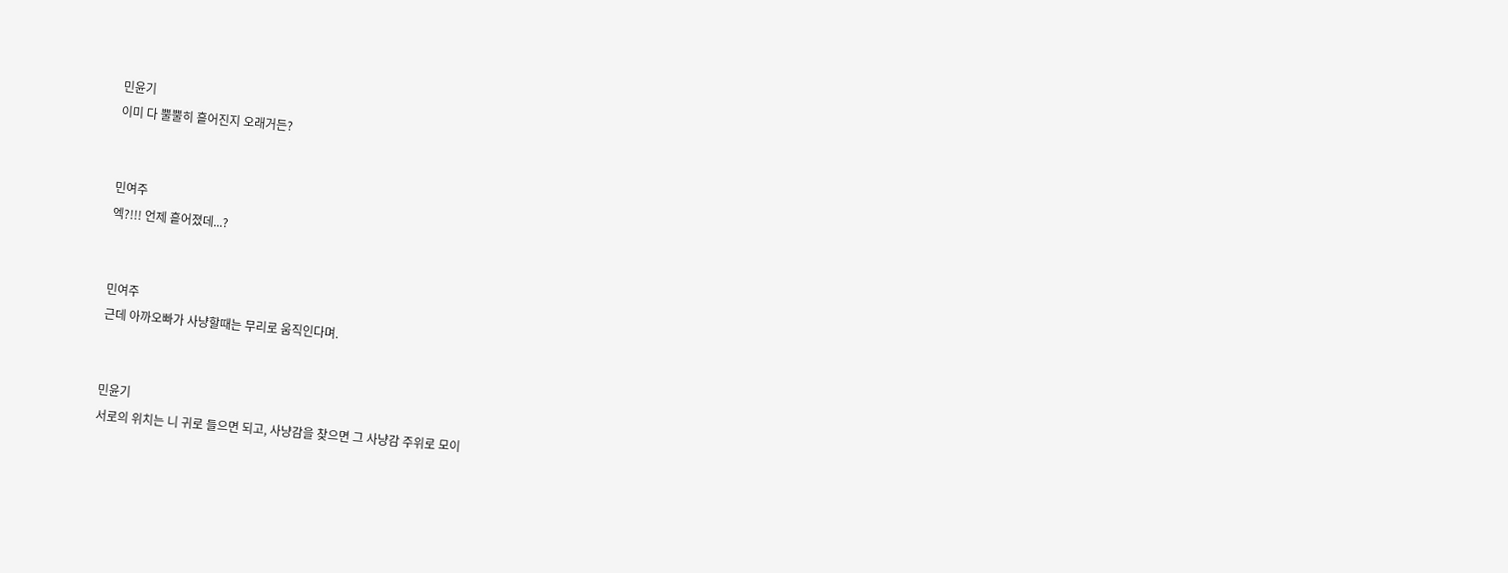민윤기
이미 다 뿔뿔히 흩어진지 오래거든?


민여주
엑?!!! 언제 흩어졌데...?


민여주
근데 아까오빠가 사냥할때는 무리로 움직인다며.


민윤기
서로의 위치는 니 귀로 들으면 되고, 사냥감을 찾으면 그 사냥감 주위로 모이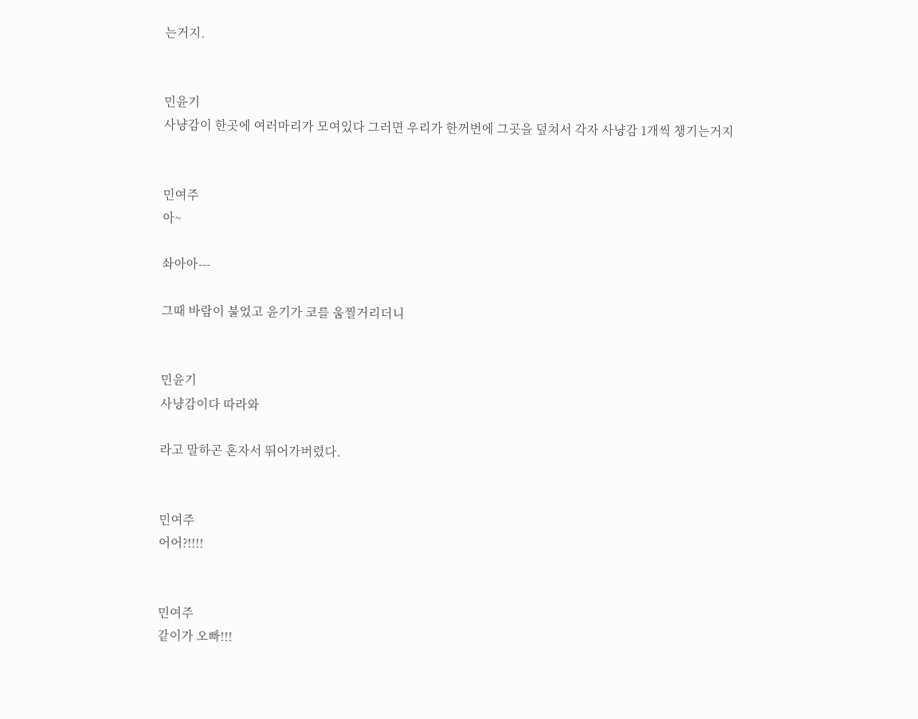는거지.


민윤기
사냥감이 한곳에 여러마리가 모여있다 그러면 우리가 한꺼번에 그곳을 덮쳐서 각자 사냥감 1개씩 챙기는거지


민여주
아~

솨아아---

그때 바람이 불었고 윤기가 코를 움찔거리더니


민윤기
사냥감이다 따라와

라고 말하곤 혼자서 뛰어가버렸다.


민여주
어어?!!!!


민여주
같이가 오빠!!!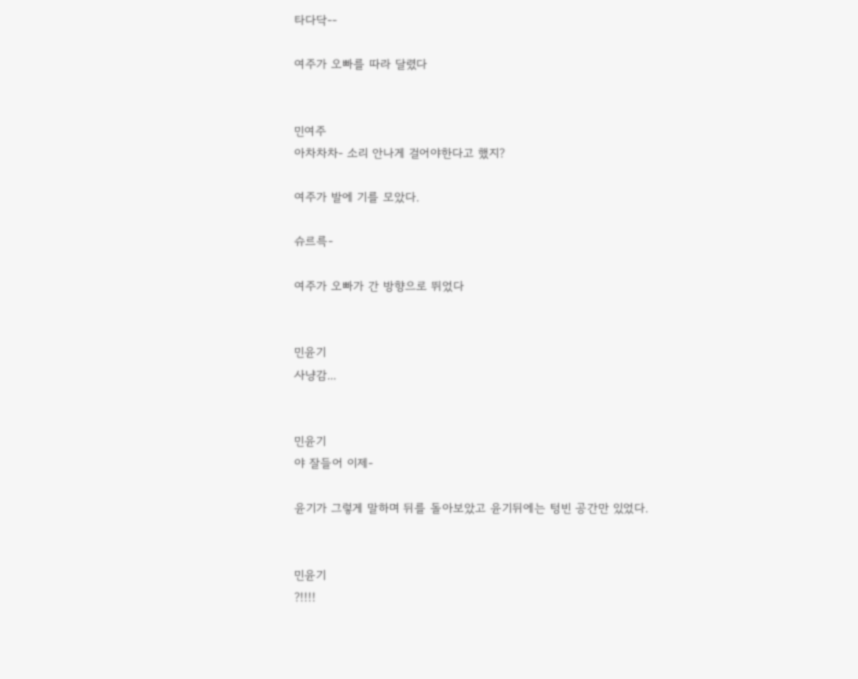타다닥--

여주가 오빠를 따라 달렸다


민여주
아차차차- 소리 안나게 걸어야한다고 했지?

여주가 발에 기를 모았다.

슈르륵-

여주가 오빠가 간 방향으로 뛰었다


민윤기
사냥감...


민윤기
야 잘들어 이제-

윤기가 그렇게 말하며 뒤를 돌아보았고 윤기뒤에는 텅빈 공간만 있었다.


민윤기
?!!!!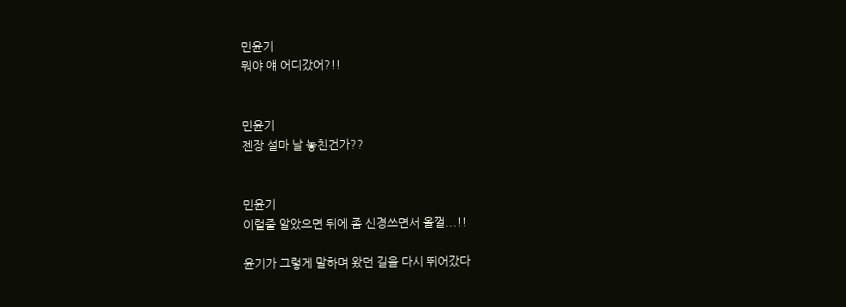민윤기
뭐야 얘 어디갔어?!!


민윤기
젠장 설마 날 놓친건가??


민윤기
이럴줄 알았으면 뒤에 좀 신경쓰면서 올껄...!!

윤기가 그렇게 말하며 왔던 길을 다시 뛰어갔다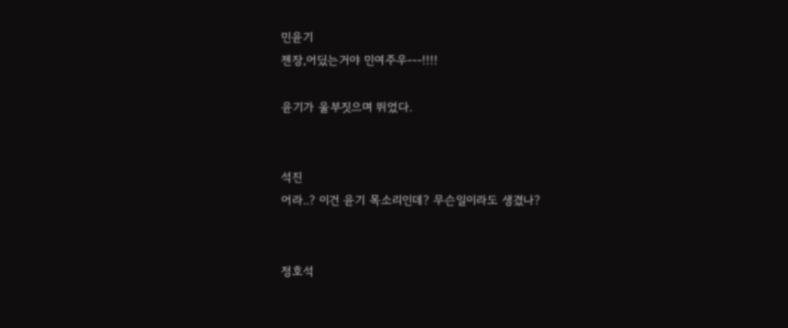민윤기
젠장,어딨는거야 민여주우---!!!!

윤기가 울부짓으며 뛰었다.


석진
어라..? 이건 윤기 목소리인데? 무슨일이라도 생겼나?


정호석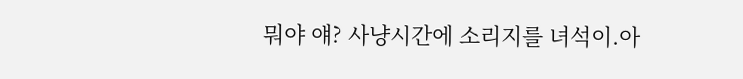뭐야 얘? 사냥시간에 소리지를 녀석이.아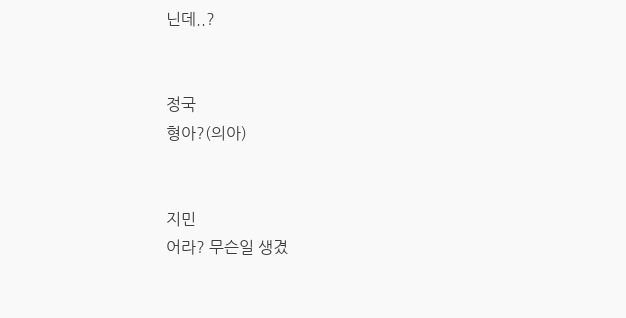닌데..?


정국
형아?(의아)


지민
어라? 무슨일 생겼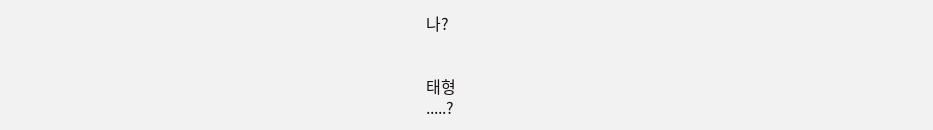나?


태형
.....?